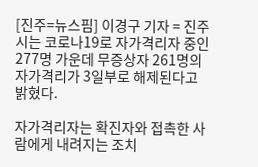[진주=뉴스핌] 이경구 기자 = 진주시는 코로나19로 자가격리자 중인 277명 가운데 무증상자 261명의 자가격리가 3일부로 해제된다고 밝혔다.

자가격리자는 확진자와 접촉한 사람에게 내려지는 조치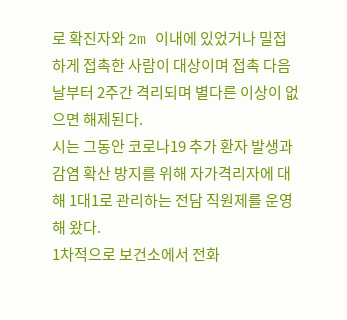로 확진자와 2m 이내에 있었거나 밀접하게 접촉한 사람이 대상이며 접촉 다음 날부터 2주간 격리되며 별다른 이상이 없으면 해제된다.
시는 그동안 코로나19 추가 환자 발생과 감염 확산 방지를 위해 자가격리자에 대해 1대1로 관리하는 전담 직원제를 운영해 왔다.
1차적으로 보건소에서 전화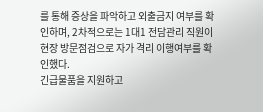를 통해 증상을 파악하고 외출금지 여부를 확인하며, 2차적으로는 1대1 전담관리 직원이 현장 방문점검으로 자가 격리 이행여부를 확인했다.
긴급물품을 지원하고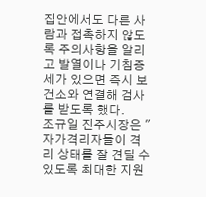집안에서도 다른 사람과 접촉하지 않도록 주의사항을 알리고 발열이나 기침증세가 있으면 즉시 보건소와 연결해 검사를 받도록 했다.
조규일 진주시장은 "자가격리자들이 격리 상태를 잘 견딜 수 있도록 최대한 지원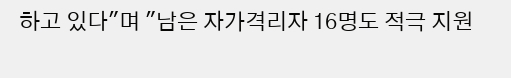하고 있다"며 "남은 자가격리자 16명도 적극 지원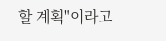할 계획"이라고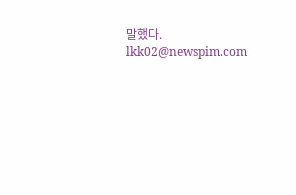말했다.
lkk02@newspim.com